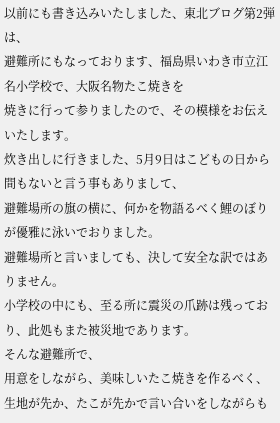以前にも書き込みいたしました、東北ブログ第2弾は、
避難所にもなっております、福島県いわき市立江名小学校で、大阪名物たこ焼きを
焼きに行って参りましたので、その模様をお伝えいたします。
炊き出しに行きました、5月9日はこどもの日から間もないと言う事もありまして、
避難場所の旗の横に、何かを物語るべく鯉のぼりが優雅に泳いでおりました。
避難場所と言いましても、決して安全な訳ではありません。
小学校の中にも、至る所に震災の爪跡は残っており、此処もまた被災地であります。
そんな避難所で、
用意をしながら、美味しいたこ焼きを作るべく、
生地が先か、たこが先かで言い合いをしながらも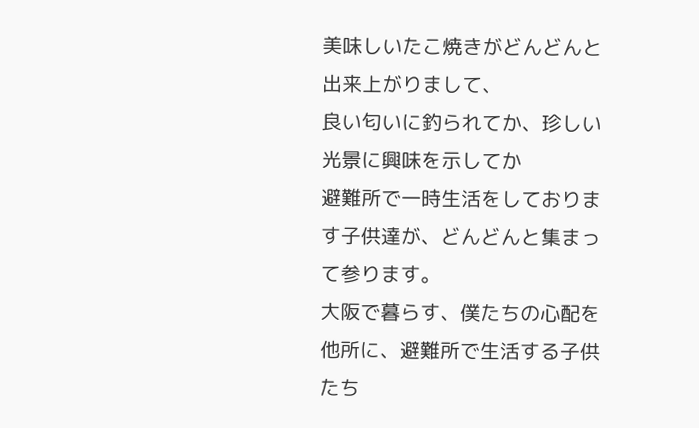美味しいたこ焼きがどんどんと出来上がりまして、
良い匂いに釣られてか、珍しい光景に興味を示してか
避難所で一時生活をしております子供達が、どんどんと集まって参ります。
大阪で暮らす、僕たちの心配を他所に、避難所で生活する子供たち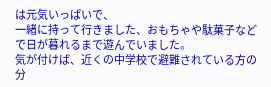は元気いっぱいで、
一緒に持って行きました、おもちゃや駄菓子などで日が暮れるまで遊んでいました。
気が付けば、近くの中学校で避難されている方の分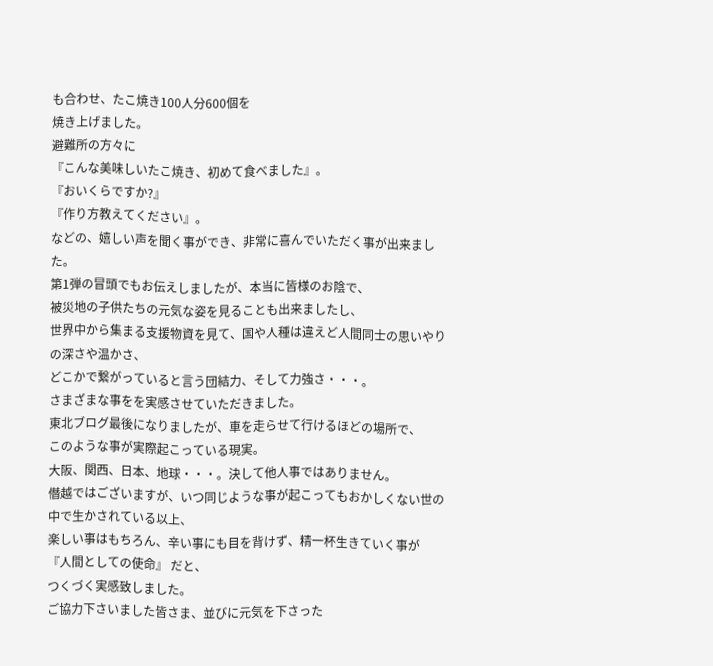も合わせ、たこ焼き100人分600個を
焼き上げました。
避難所の方々に
『こんな美味しいたこ焼き、初めて食べました』。
『おいくらですか?』
『作り方教えてください』。
などの、嬉しい声を聞く事ができ、非常に喜んでいただく事が出来ました。
第1弾の冒頭でもお伝えしましたが、本当に皆様のお陰で、
被災地の子供たちの元気な姿を見ることも出来ましたし、
世界中から集まる支援物資を見て、国や人種は違えど人間同士の思いやりの深さや温かさ、
どこかで繋がっていると言う団結力、そして力強さ・・・。
さまざまな事をを実感させていただきました。
東北ブログ最後になりましたが、車を走らせて行けるほどの場所で、
このような事が実際起こっている現実。
大阪、関西、日本、地球・・・。決して他人事ではありません。
僭越ではございますが、いつ同じような事が起こってもおかしくない世の中で生かされている以上、
楽しい事はもちろん、辛い事にも目を背けず、精一杯生きていく事が 『人間としての使命』 だと、
つくづく実感致しました。
ご協力下さいました皆さま、並びに元気を下さった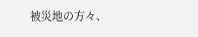被災地の方々、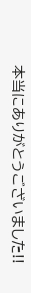本当にありがとうございました!!